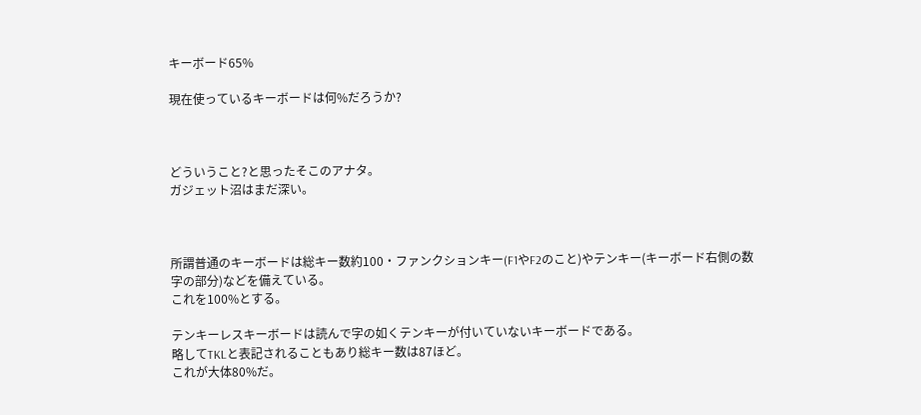キーボード65%

現在使っているキーボードは何%だろうか?



どういうこと?と思ったそこのアナタ。
ガジェット沼はまだ深い。



所謂普通のキーボードは総キー数約100・ファンクションキー(F1やF2のこと)やテンキー(キーボード右側の数字の部分)などを備えている。
これを100%とする。

テンキーレスキーボードは読んで字の如くテンキーが付いていないキーボードである。
略してTKLと表記されることもあり総キー数は87ほど。
これが大体80%だ。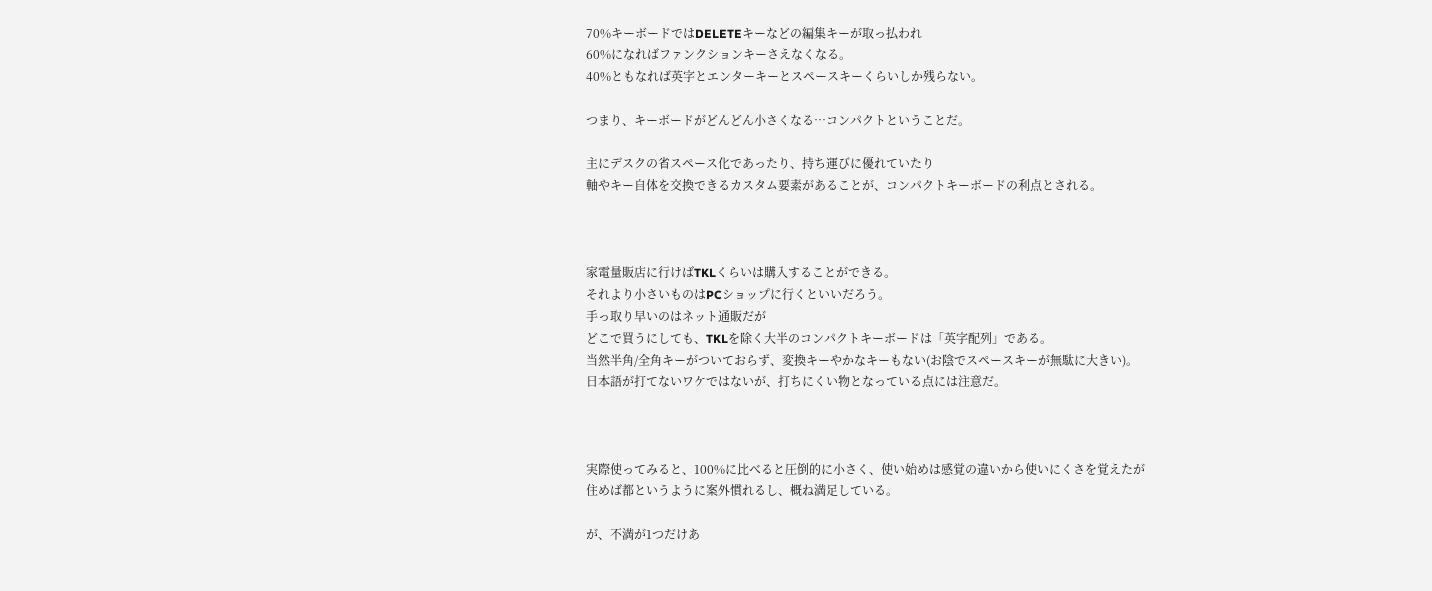70%キーボードではDELETEキーなどの編集キーが取っ払われ
60%になればファンクションキーさえなくなる。
40%ともなれば英字とエンターキーとスペースキーくらいしか残らない。

つまり、キーボードがどんどん小さくなる…コンパクトということだ。

主にデスクの省スペース化であったり、持ち運びに優れていたり
軸やキー自体を交換できるカスタム要素があることが、コンパクトキーボードの利点とされる。



家電量販店に行けばTKLくらいは購入することができる。
それより小さいものはPCショップに行くといいだろう。
手っ取り早いのはネット通販だが
どこで買うにしても、TKLを除く大半のコンパクトキーボードは「英字配列」である。
当然半角/全角キーがついておらず、変換キーやかなキーもない(お陰でスペースキーが無駄に大きい)。
日本語が打てないワケではないが、打ちにくい物となっている点には注意だ。



実際使ってみると、100%に比べると圧倒的に小さく、使い始めは感覚の違いから使いにくさを覚えたが
住めば都というように案外慣れるし、概ね満足している。

が、不満が1つだけあ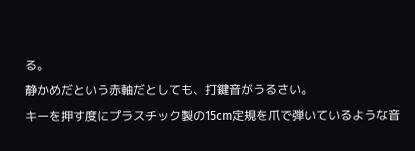る。
静かめだという赤軸だとしても、打鍵音がうるさい。
キーを押す度にプラスチック製の15cm定規を爪で弾いているような音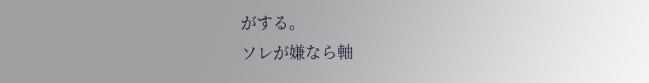がする。
ソレが嫌なら軸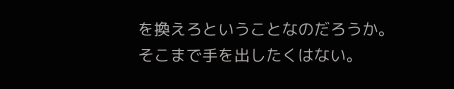を換えろということなのだろうか。そこまで手を出したくはない。